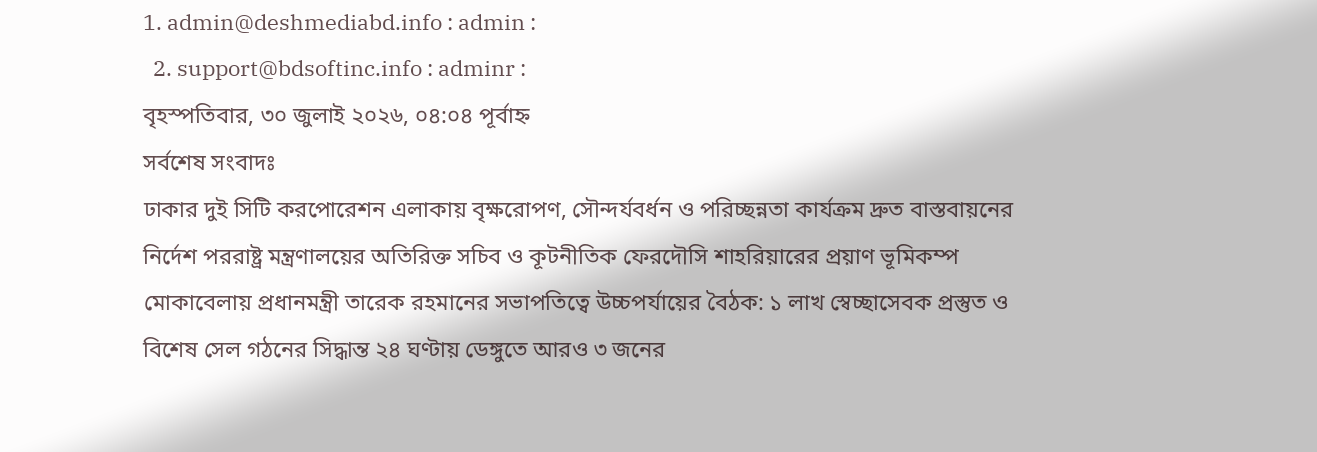1. admin@deshmediabd.info : admin :
  2. support@bdsoftinc.info : adminr :
বৃহস্পতিবার, ৩০ জুলাই ২০২৬, ০৪:০৪ পূর্বাহ্ন
সর্বশেষ সংবাদঃ
ঢাকার দুই সিটি করপোরেশন এলাকায় বৃক্ষরোপণ, সৌন্দর্যবর্ধন ও পরিচ্ছন্নতা কার্যক্রম দ্রুত বাস্তবায়নের নির্দেশ পররাষ্ট্র মন্ত্রণালয়ের অতিরিক্ত সচিব ও কূটনীতিক ফেরদৌসি শাহরিয়ারের প্রয়াণ ভূমিকম্প মোকাবেলায় প্রধানমন্ত্রী তারেক রহমানের সভাপতিত্বে উচ্চপর্যায়ের বৈঠক: ১ লাখ স্বেচ্ছাসেবক প্রস্তুত ও বিশেষ সেল গঠনের সিদ্ধান্ত ২৪ ঘণ্টায় ডেঙ্গুতে আরও ৩ জনের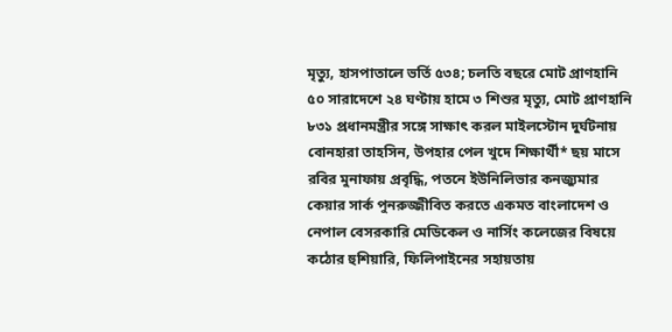মৃত্যু, হাসপাতালে ভর্তি ৫৩৪; চলতি বছরে মোট প্রাণহানি ৫০ সারাদেশে ২৪ ঘণ্টায় হামে ৩ শিশুর মৃত্যু, মোট প্রাণহানি ৮৩১ প্রধানমন্ত্রীর সঙ্গে সাক্ষাৎ করল মাইলস্টোন দুর্ঘটনায় বোনহারা তাহসিন, উপহার পেল খুদে শিক্ষার্থী* ছয় মাসে রবির মুনাফায় প্রবৃদ্ধি, পতনে ইউনিলিভার কনজ্যুমার কেয়ার সার্ক পুনরুজ্জীবিত করতে একমত বাংলাদেশ ও নেপাল বেসরকারি মেডিকেল ও নার্সিং কলেজের বিষয়ে কঠোর হুশিয়ারি, ফিলিপাইনের সহায়তায়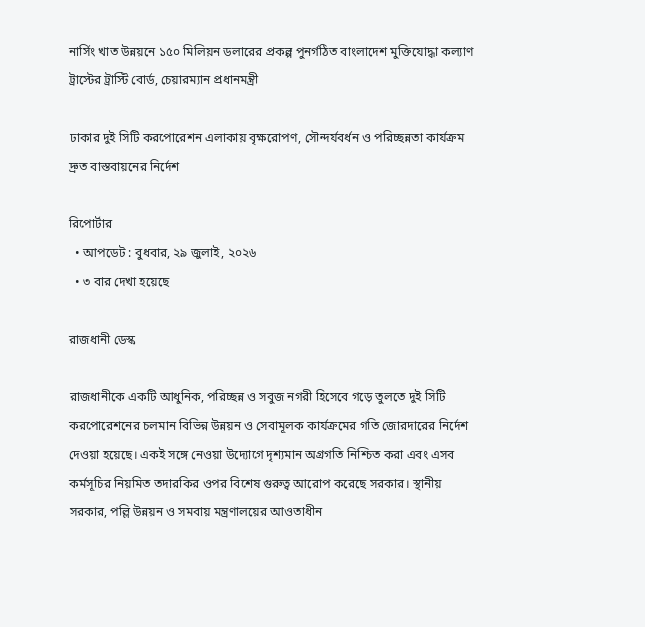নার্সিং খাত উন্নয়নে ১৫০ মিলিয়ন ডলারের প্রকল্প পুনর্গঠিত বাংলাদেশ মুক্তিযোদ্ধা কল্যাণ ট্রাস্টের ট্রাস্টি বোর্ড, চেয়ারম্যান প্রধানমন্ত্রী

ঢাকার দুই সিটি করপোরেশন এলাকায় বৃক্ষরোপণ, সৌন্দর্যবর্ধন ও পরিচ্ছন্নতা কার্যক্রম দ্রুত বাস্তবায়নের নির্দেশ

রিপোর্টার
  • আপডেট : বুধবার, ২৯ জুলাই, ২০২৬
  • ৩ বার দেখা হয়েছে

রাজধানী ডেস্ক

রাজধানীকে একটি আধুনিক, পরিচ্ছন্ন ও সবুজ নগরী হিসেবে গড়ে তুলতে দুই সিটি করপোরেশনের চলমান বিভিন্ন উন্নয়ন ও সেবামূলক কার্যক্রমের গতি জোরদারের নির্দেশ দেওয়া হয়েছে। একই সঙ্গে নেওয়া উদ্যোগে দৃশ্যমান অগ্রগতি নিশ্চিত করা এবং এসব কর্মসূচির নিয়মিত তদারকির ওপর বিশেষ গুরুত্ব আরোপ করেছে সরকার। স্থানীয় সরকার, পল্লি উন্নয়ন ও সমবায় মন্ত্রণালয়ের আওতাধীন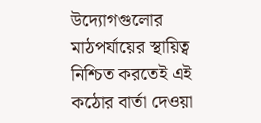উদ্যোগগুলোর মাঠপর্যায়ের স্থায়িত্ব নিশ্চিত করতেই এই কঠোর বার্তা দেওয়া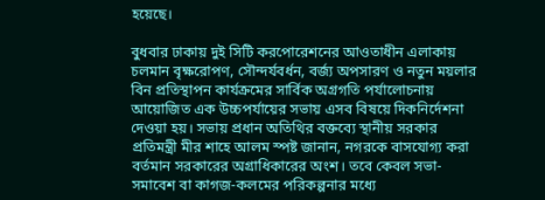হয়েছে।

বুধবার ঢাকায় দুই সিটি করপোরেশনের আওতাধীন এলাকায় চলমান বৃক্ষরোপণ, সৌন্দর্যবর্ধন, বর্জ্য অপসারণ ও নতুন ময়লার বিন প্রতিস্থাপন কার্যক্রমের সার্বিক অগ্রগতি পর্যালোচনায় আয়োজিত এক উচ্চপর্যায়ের সভায় এসব বিষয়ে দিকনির্দেশনা দেওয়া হয়। সভায় প্রধান অতিথির বক্তব্যে স্থানীয় সরকার প্রতিমন্ত্রী মীর শাহে আলম স্পষ্ট জানান, নগরকে বাসযোগ্য করা বর্তমান সরকারের অগ্রাধিকারের অংশ। তবে কেবল সভা-সমাবেশ বা কাগজ-কলমের পরিকল্পনার মধ্যে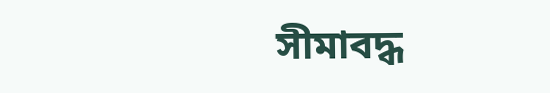সীমাবদ্ধ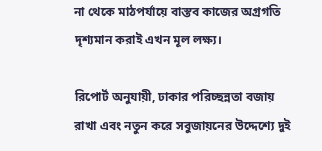না থেকে মাঠপর্যায়ে বাস্তব কাজের অগ্রগতি দৃশ্যমান করাই এখন মূল লক্ষ্য।

রিপোর্ট অনুযায়ী, ঢাকার পরিচ্ছন্নতা বজায় রাখা এবং নতুন করে সবুজায়নের উদ্দেশ্যে দুই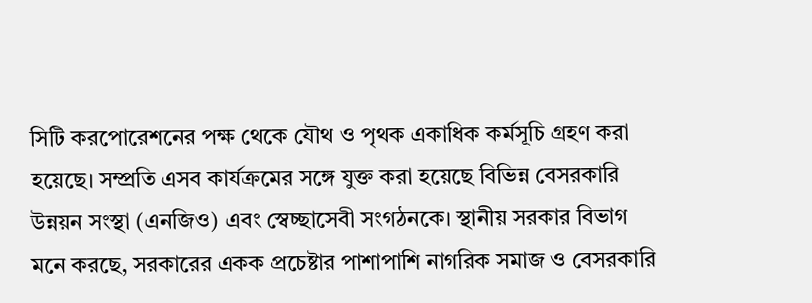সিটি করপোরেশনের পক্ষ থেকে যৌথ ও পৃথক একাধিক কর্মসূচি গ্রহণ করা হয়েছে। সম্প্রতি এসব কার্যক্রমের সঙ্গে যুক্ত করা হয়েছে বিভিন্ন বেসরকারি উন্নয়ন সংস্থা (এনজিও) এবং স্বেচ্ছাসেবী সংগঠনকে। স্থানীয় সরকার বিভাগ মনে করছে, সরকারের একক প্রচেষ্টার পাশাপাশি নাগরিক সমাজ ও বেসরকারি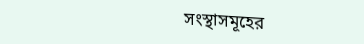সংস্থাসমূহের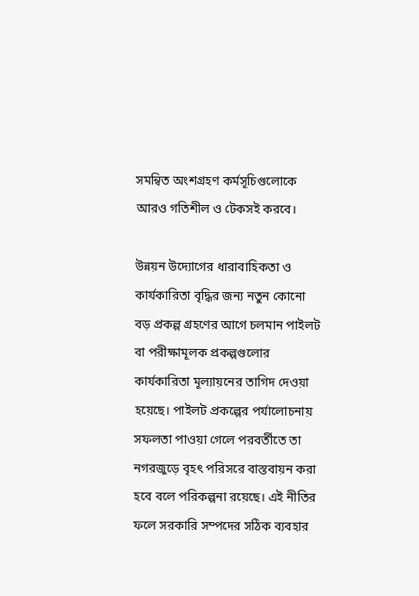সমন্বিত অংশগ্রহণ কর্মসূচিগুলোকে আরও গতিশীল ও টেকসই করবে।

উন্নয়ন উদ্যোগের ধারাবাহিকতা ও কার্যকারিতা বৃদ্ধির জন্য নতুন কোনো বড় প্রকল্প গ্রহণের আগে চলমান পাইলট বা পরীক্ষামূলক প্রকল্পগুলোর কার্যকারিতা মূল্যায়নের তাগিদ দেওয়া হয়েছে। পাইলট প্রকল্পের পর্যালোচনায় সফলতা পাওয়া গেলে পরবর্তীতে তা নগরজুড়ে বৃহৎ পরিসরে বাস্তবায়ন করা হবে বলে পরিকল্পনা রয়েছে। এই নীতির ফলে সরকারি সম্পদের সঠিক ব্যবহার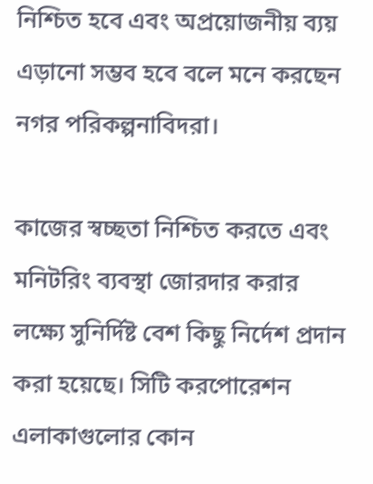নিশ্চিত হবে এবং অপ্রয়োজনীয় ব্যয় এড়ানো সম্ভব হবে বলে মনে করছেন নগর পরিকল্পনাবিদরা।

কাজের স্বচ্ছতা নিশ্চিত করতে এবং মনিটরিং ব্যবস্থা জোরদার করার লক্ষ্যে সুনির্দিষ্ট বেশ কিছু নির্দেশ প্রদান করা হয়েছে। সিটি করপোরেশন এলাকাগুলোর কোন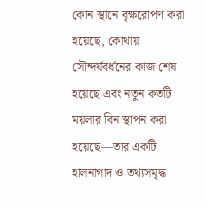কোন স্থানে বৃক্ষরোপণ করা হয়েছে, কোথায় সৌন্দর্যবর্ধনের কাজ শেষ হয়েছে এবং নতুন কতটি ময়লার বিন স্থাপন করা হয়েছে—তার একটি হালনাগাদ ও তথ্যসমৃদ্ধ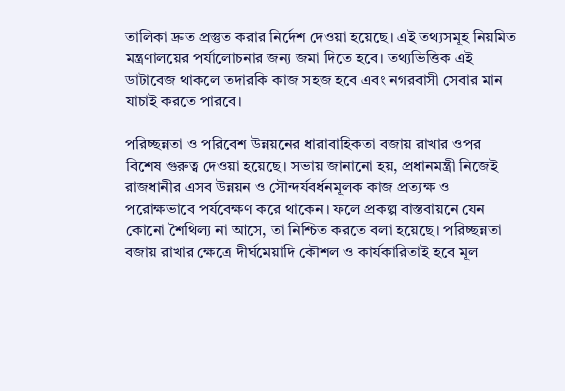তালিকা দ্রুত প্রস্তুত করার নির্দেশ দেওয়া হয়েছে। এই তথ্যসমূহ নিয়মিত মন্ত্রণালয়ের পর্যালোচনার জন্য জমা দিতে হবে। তথ্যভিত্তিক এই ডাটাবেজ থাকলে তদারকি কাজ সহজ হবে এবং নগরবাসী সেবার মান যাচাই করতে পারবে।

পরিচ্ছন্নতা ও পরিবেশ উন্নয়নের ধারাবাহিকতা বজায় রাখার ওপর বিশেষ গুরুত্ব দেওয়া হয়েছে। সভায় জানানো হয়, প্রধানমন্ত্রী নিজেই রাজধানীর এসব উন্নয়ন ও সৌন্দর্যবর্ধনমূলক কাজ প্রত্যক্ষ ও পরোক্ষভাবে পর্যবেক্ষণ করে থাকেন। ফলে প্রকল্প বাস্তবায়নে যেন কোনো শৈথিল্য না আসে, তা নিশ্চিত করতে বলা হয়েছে। পরিচ্ছন্নতা বজায় রাখার ক্ষেত্রে দীর্ঘমেয়াদি কৌশল ও কার্যকারিতাই হবে মূল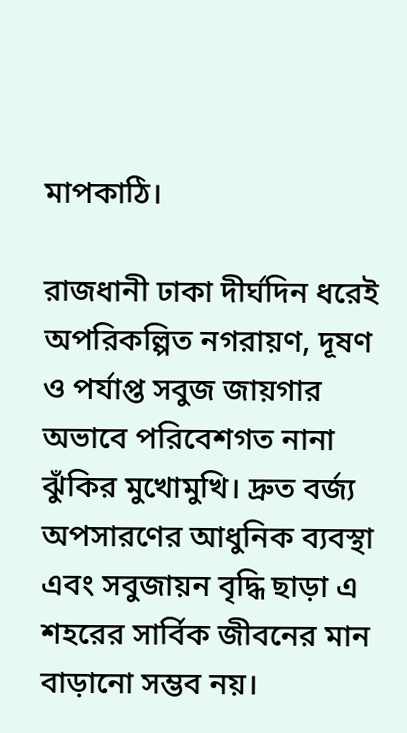মাপকাঠি।

রাজধানী ঢাকা দীর্ঘদিন ধরেই অপরিকল্পিত নগরায়ণ, দূষণ ও পর্যাপ্ত সবুজ জায়গার অভাবে পরিবেশগত নানা ঝুঁকির মুখোমুখি। দ্রুত বর্জ্য অপসারণের আধুনিক ব্যবস্থা এবং সবুজায়ন বৃদ্ধি ছাড়া এ শহরের সার্বিক জীবনের মান বাড়ানো সম্ভব নয়।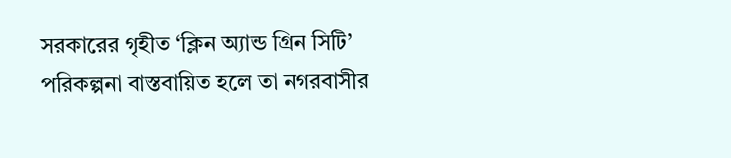সরকারের গৃহীত ‘ক্লিন অ্যান্ড গ্রিন সিটি’ পরিকল্পনা বাস্তবায়িত হলে তা নগরবাসীর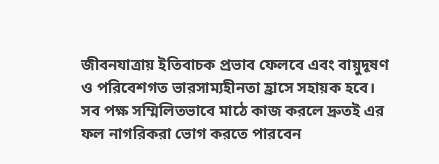জীবনযাত্রায় ইতিবাচক প্রভাব ফেলবে এবং বায়ুদূষণ ও পরিবেশগত ভারসাম্যহীনতা হ্রাসে সহায়ক হবে। সব পক্ষ সম্মিলিতভাবে মাঠে কাজ করলে দ্রুতই এর ফল নাগরিকরা ভোগ করতে পারবেন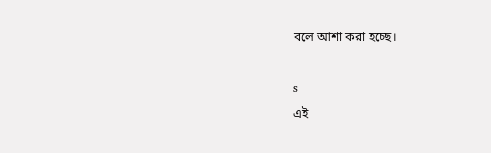বলে আশা করা হচ্ছে।

s
এই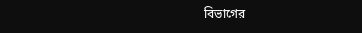বিভাগের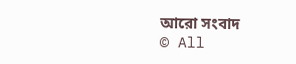আরো সংবাদ
© All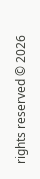rights reserved © 2026